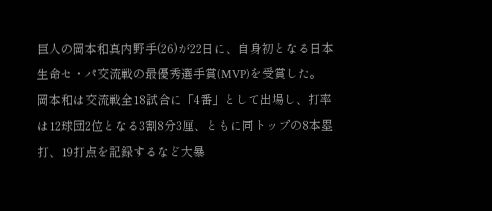巨人の岡本和真内野手(26)が22日に、自身初となる日本生命セ・パ交流戦の最優秀選手賞(MVP)を受賞した。
岡本和は交流戦全18試合に「4番」として出場し、打率は12球団2位となる3割8分3厘、ともに同トップの8本塁打、19打点を記録するなど大暴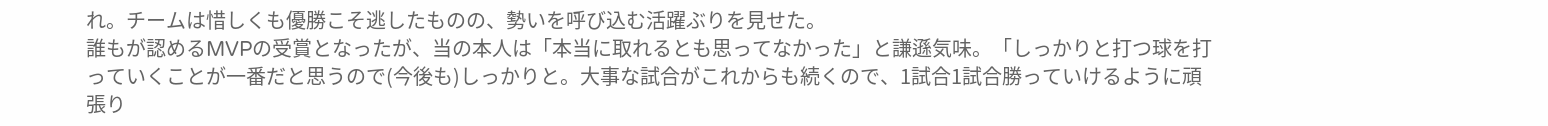れ。チームは惜しくも優勝こそ逃したものの、勢いを呼び込む活躍ぶりを見せた。
誰もが認めるMVPの受賞となったが、当の本人は「本当に取れるとも思ってなかった」と謙遜気味。「しっかりと打つ球を打っていくことが一番だと思うので(今後も)しっかりと。大事な試合がこれからも続くので、1試合1試合勝っていけるように頑張り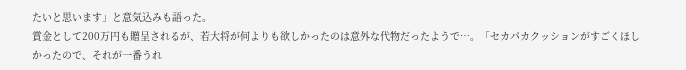たいと思います」と意気込みも語った。
賞金として200万円も贈呈されるが、若大将が何よりも欲しかったのは意外な代物だったようで…。「セカパカクッションがすごくほしかったので、それが一番うれ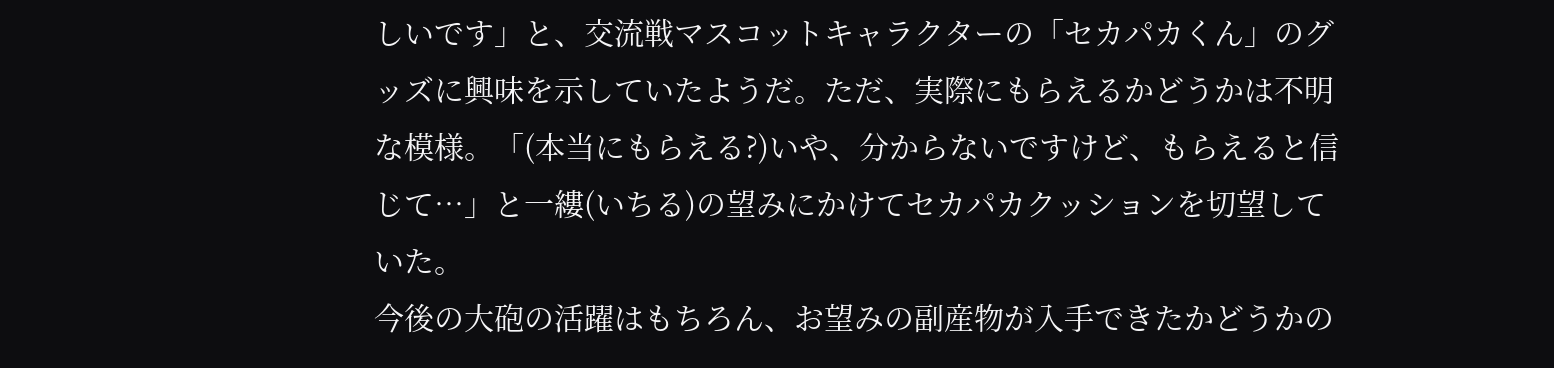しいです」と、交流戦マスコットキャラクターの「セカパカくん」のグッズに興味を示していたようだ。ただ、実際にもらえるかどうかは不明な模様。「(本当にもらえる?)いや、分からないですけど、もらえると信じて…」と一縷(いちる)の望みにかけてセカパカクッションを切望していた。
今後の大砲の活躍はもちろん、お望みの副産物が入手できたかどうかの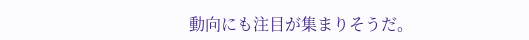動向にも注目が集まりそうだ。